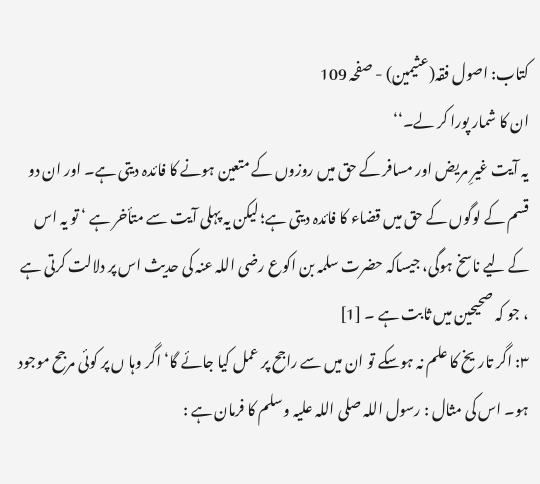کتاب: اصول فقہ(عثیمین) - صفحہ 109
ان کا شمار پورا کر لے۔‘‘
یہ آیت غیرِ مریض اور مسافر کے حق میں روزوں کے متعین ہونے کا فائدہ دیتی ہے۔ اور ان دو قسم کے لوگوں کے حق میں قضاء کا فائدہ دیتی ہے؛ لیکن یہ پہلی آیت سے متأخر ہے ‘ تو یہ اس کے لیے ناسخ ہوگی، جیساکہ حضرت سلمہ بن اکوع رضی اللہ عنہ کی حدیث اس پر دلالت کرتی ہے ، جو کہ صحیحین میں ثابت ہے ۔ [1]
۳: اگر تاریخ کا علم نہ ہوسکے تو ان میں سے راجح پر عمل کیا جائے گا‘ اگر وہا ں پر کوئی مرجح موجود ہو۔ اس کی مثال : رسول اللہ صلی اللہ علیہ وسلم کا فرمان ہے :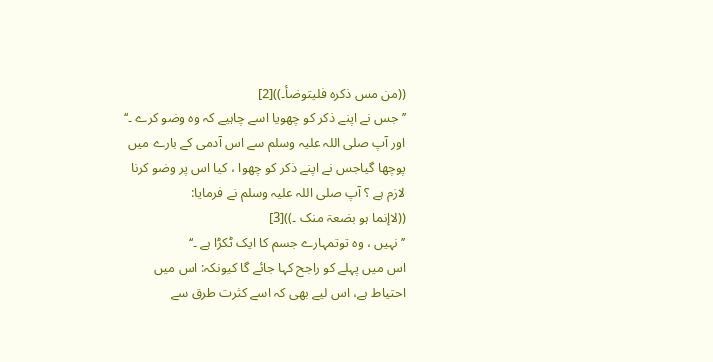((من مس ذکرہ فلیتوضأ۔))[2]
’’ جس نے اپنے ذکر کو چھویا اسے چاہیے کہ وہ وضو کرے ۔‘‘
اور آپ صلی اللہ علیہ وسلم سے اس آدمی کے بارے میں پوچھا گیاجس نے اپنے ذکر کو چھوا ، کیا اس پر وضو کرنا لازم ہے ؟ آپ صلی اللہ علیہ وسلم نے فرمایا:
((لاإنما ہو بضعۃ منک ۔))[3]
’’ نہیں ، وہ توتمہارے جسم کا ایک ٹکڑا ہے ۔‘‘
اس میں پہلے کو راجح کہا جائے گا کیونکہ: اس میں احتیاط ہے، اس لیے بھی کہ اسے کثرت طرق سے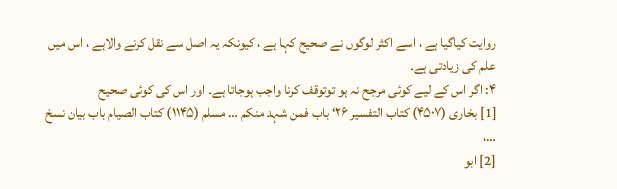روایت کیاگیا ہے ، اسے اکثر لوگوں نے صحیح کہا ہے ، کیونکہ یہ اصل سے نقل کرنے والاہے ، اس میں علم کی زیادتی ہے۔
۴: اگر اس کے لیے کوئی مرجح نہ ہو توتوقف کرنا واجب ہوجاتا ہے۔ اور اس کی کوئی صحیح
[1] بخاری (۴۵۰۷) کتاب التفسیر ۲۶‘ باب فمن شہد منکم … مسلم (۱۱۴۵) کتاب الصیام باب بیان نسخ …،
[2] ابو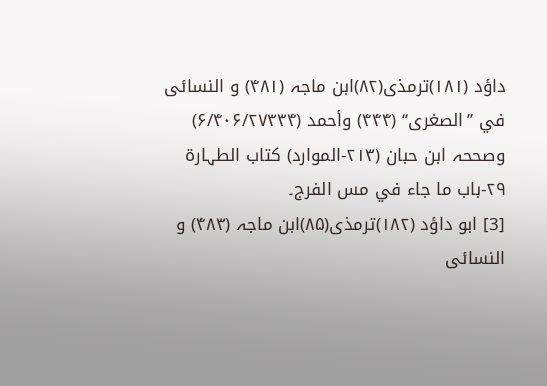داؤد (۱۸۱)ترمذی(۸۲)ابن ماجہ (۴۸۱) و النسائی في ’’الصغری‘‘ (۴۴۴) وأحمد (۶/۴۰۶/۲۷۳۳۴) وصححہ ابن حبان (۲۱۳-الموارد) کتاب الطہارۃ ۲۹-باب ما جاء في مس الفرج۔
[3] ابو داؤد (۱۸۲)ترمذی(۸۵)ابن ماجہ (۴۸۳) و النسائی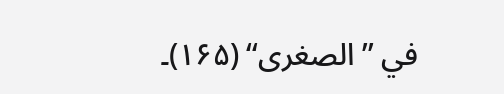في ’’الصغری‘‘ (۱۶۵)۔